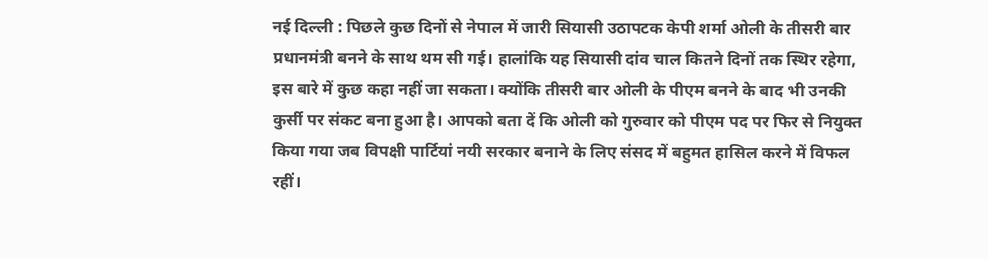नई दिल्ली : पिछले कुछ दिनों से नेपाल में जारी सियासी उठापटक केपी शर्मा ओली के तीसरी बार प्रधानमंत्री बनने के साथ थम सी गई। हालांकि यह सियासी दांव चाल कितने दिनों तक स्थिर रहेगा, इस बारे में कुछ कहा नहीं जा सकता। क्योंकि तीसरी बार ओली के पीएम बनने के बाद भी उनकी कुर्सी पर संकट बना हुआ है। आपको बता दें कि ओली को गुरुवार को पीएम पद पर फिर से नियुक्त किया गया जब विपक्षी पार्टियां नयी सरकार बनाने के लिए संसद में बहुमत हासिल करने में विफल रहीं।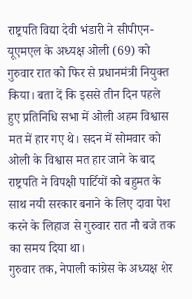राष्ट्रपति विद्या देवी भंडारी ने सीपीएन-यूएमएल के अध्यक्ष ओली (69) को गुरुवार रात को फिर से प्रधानमंत्री नियुक्त किया। बता दें कि इससे तीन दिन पहले हुए प्रतिनिधि सभा में ओली अहम विश्वास मत में हार गए थे। सदन में सोमवार को ओली के विश्वास मत हार जाने के बाद राष्ट्रपति ने विपक्षी पार्टियों को बहुमत के साथ नयी सरकार बनाने के लिए दावा पेश करने के लिहाज से गुरुवार रात नौ बजे तक का समय दिया था।
गुरुवार तक, नेपाली कांग्रेस के अध्यक्ष शेर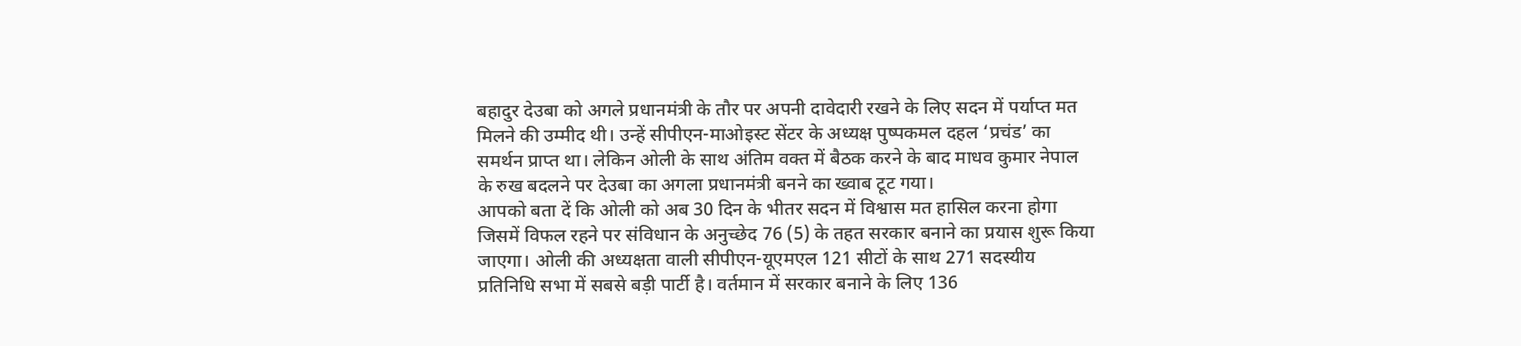बहादुर देउबा को अगले प्रधानमंत्री के तौर पर अपनी दावेदारी रखने के लिए सदन में पर्याप्त मत मिलने की उम्मीद थी। उन्हें सीपीएन-माओइस्ट सेंटर के अध्यक्ष पुष्पकमल दहल ‘प्रचंड’ का समर्थन प्राप्त था। लेकिन ओली के साथ अंतिम वक्त में बैठक करने के बाद माधव कुमार नेपाल के रुख बदलने पर देउबा का अगला प्रधानमंत्री बनने का ख्वाब टूट गया।
आपको बता दें कि ओली को अब 30 दिन के भीतर सदन में विश्वास मत हासिल करना होगा जिसमें विफल रहने पर संविधान के अनुच्छेद 76 (5) के तहत सरकार बनाने का प्रयास शुरू किया जाएगा। ओली की अध्यक्षता वाली सीपीएन-यूएमएल 121 सीटों के साथ 271 सदस्यीय प्रतिनिधि सभा में सबसे बड़ी पार्टी है। वर्तमान में सरकार बनाने के लिए 136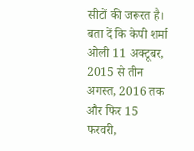सीटों की जरूरत है।
बता दें कि केपी शर्मा ओली 11 अक्टूबर, 2015 से तीन अगस्त, 2016 तक और फिर 15 फरवरी,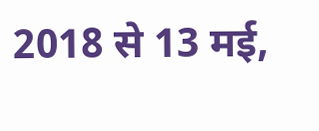2018 से 13 मई,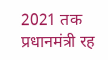2021 तक प्रधानमंत्री रह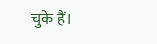चुके हैं।